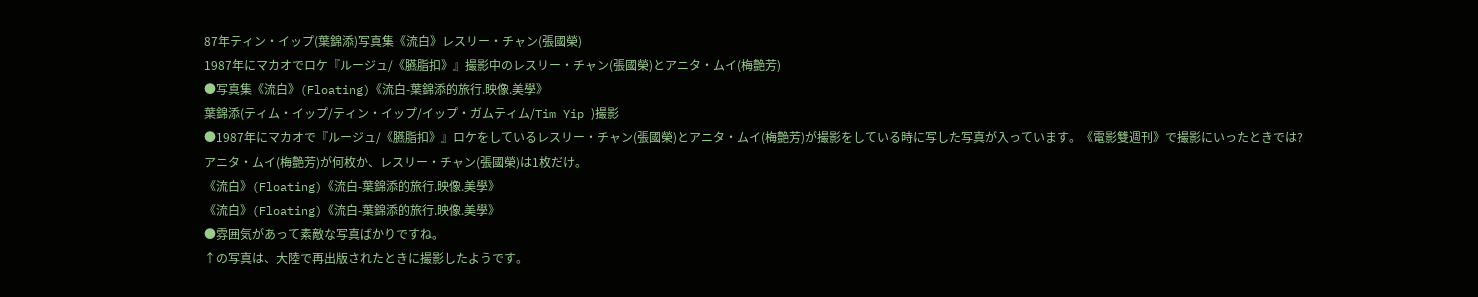87年ティン・イップ(葉錦添)写真集《流白》レスリー・チャン(張國榮)
1987年にマカオでロケ『ルージュ/《臙脂扣》』撮影中のレスリー・チャン(張國榮)とアニタ・ムイ(梅艶芳)
●写真集《流白》(Floating)《流白-葉錦添的旅行.映像.美學》
葉錦添(ティム・イップ/ティン・イップ/イップ・ガムティム/Tim Yip )撮影
●1987年にマカオで『ルージュ/《臙脂扣》』ロケをしているレスリー・チャン(張國榮)とアニタ・ムイ(梅艶芳)が撮影をしている時に写した写真が入っています。《電影雙週刊》で撮影にいったときでは?
アニタ・ムイ(梅艶芳)が何枚か、レスリー・チャン(張國榮)は1枚だけ。
《流白》(Floating)《流白-葉錦添的旅行.映像.美學》
《流白》(Floating)《流白-葉錦添的旅行.映像.美學》
●雰囲気があって素敵な写真ばかりですね。
↑の写真は、大陸で再出版されたときに撮影したようです。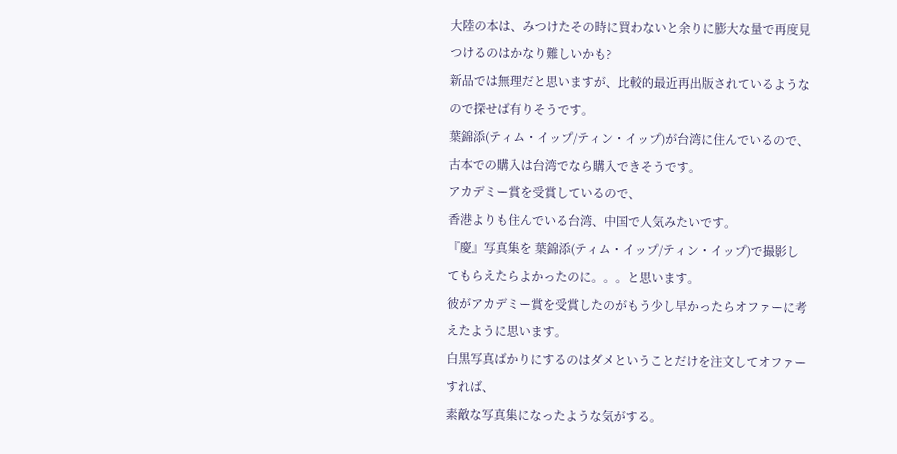大陸の本は、みつけたその時に買わないと余りに膨大な量で再度見つけるのはかなり難しいかも?
新品では無理だと思いますが、比較的最近再出版されているようなので探せば有りそうです。
葉錦添(ティム・イップ/ティン・イップ)が台湾に住んでいるので、
古本での購入は台湾でなら購入できそうです。
アカデミー賞を受賞しているので、
香港よりも住んでいる台湾、中国で人気みたいです。
『慶』写真集を 葉錦添(ティム・イップ/ティン・イップ)で撮影してもらえたらよかったのに。。。と思います。
彼がアカデミー賞を受賞したのがもう少し早かったらオファーに考えたように思います。
白黒写真ばかりにするのはダメということだけを注文してオファーすれば、
素敵な写真集になったような気がする。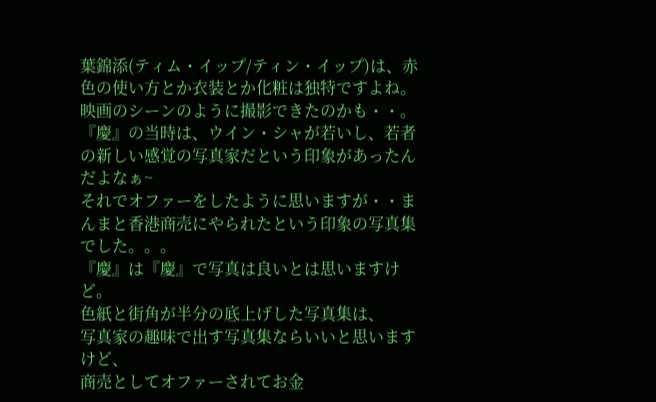葉錦添(ティム・イップ/ティン・イップ)は、赤色の使い方とか衣装とか化粧は独特ですよね。
映画のシーンのように撮影できたのかも・・。
『慶』の当時は、ウイン・シャが若いし、若者の新しい感覚の写真家だという印象があったんだよなぁ~
それでオファーをしたように思いますが・・まんまと香港商売にやられたという印象の写真集でした。。。
『慶』は『慶』で写真は良いとは思いますけど。
色紙と街角が半分の底上げした写真集は、
写真家の趣味で出す写真集ならいいと思いますけど、
商売としてオファーされてお金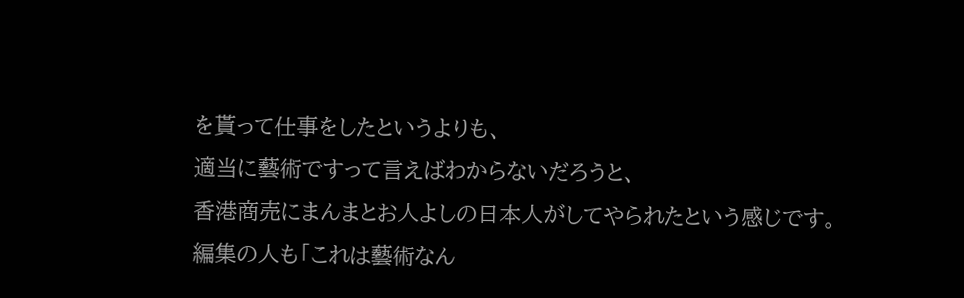を貰って仕事をしたというよりも、
適当に藝術ですって言えばわからないだろうと、
香港商売にまんまとお人よしの日本人がしてやられたという感じです。
編集の人も「これは藝術なん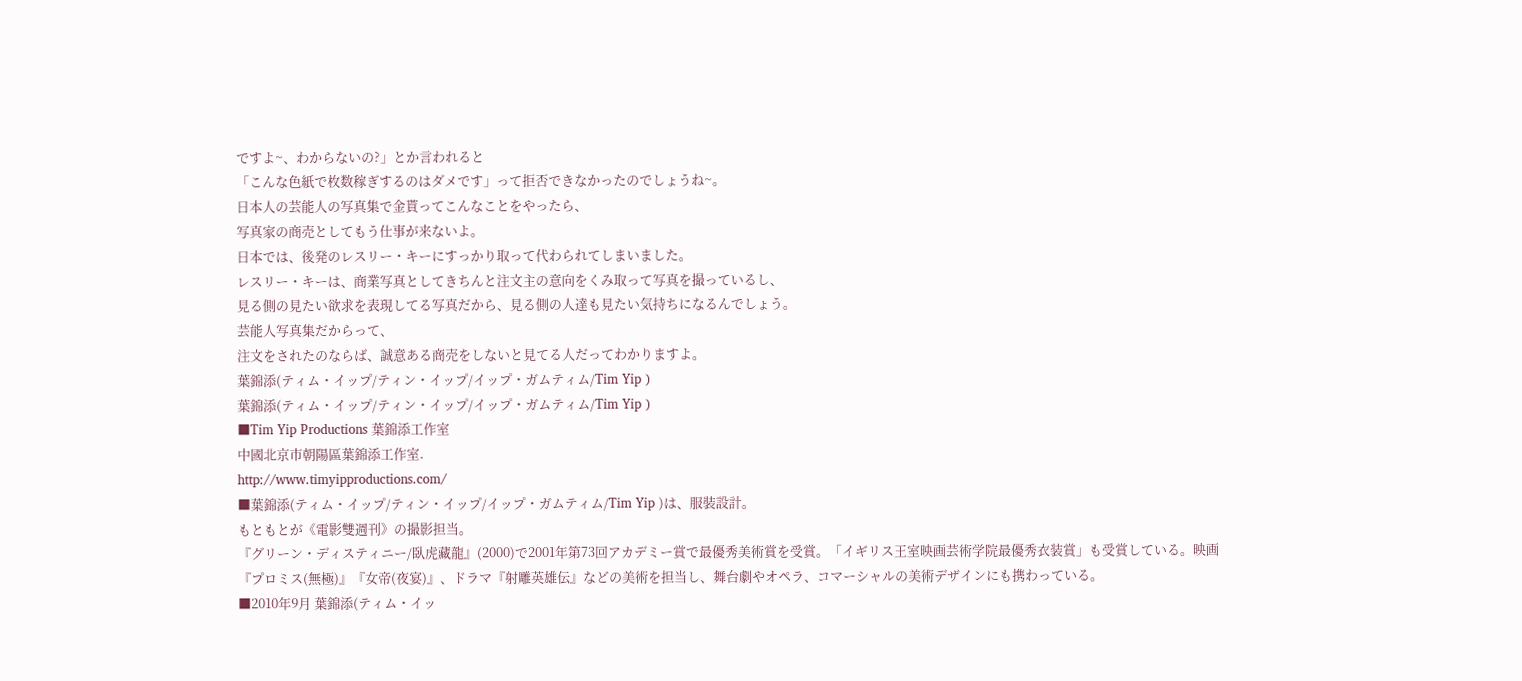ですよ~、わからないの?」とか言われると
「こんな色紙で枚数稼ぎするのはダメです」って拒否できなかったのでしょうね~。
日本人の芸能人の写真集で金貰ってこんなことをやったら、
写真家の商売としてもう仕事が来ないよ。
日本では、後発のレスリー・キーにすっかり取って代わられてしまいました。
レスリー・キーは、商業写真としてきちんと注文主の意向をくみ取って写真を撮っているし、
見る側の見たい欲求を表現してる写真だから、見る側の人達も見たい気持ちになるんでしょう。
芸能人写真集だからって、
注文をされたのならば、誠意ある商売をしないと見てる人だってわかりますよ。
葉錦添(ティム・イップ/ティン・イップ/イップ・ガムティム/Tim Yip )
葉錦添(ティム・イップ/ティン・イップ/イップ・ガムティム/Tim Yip )
■Tim Yip Productions 葉錦添工作室
中國北京市朝陽區葉錦添工作室.
http://www.timyipproductions.com/
■葉錦添(ティム・イップ/ティン・イップ/イップ・ガムティム/Tim Yip )は、服裝設計。
もともとが《電影雙週刊》の撮影担当。
『グリーン・ディスティニー/臥虎藏龍』(2000)で2001年第73回アカデミー賞で最優秀美術賞を受賞。「イギリス王室映画芸術学院最優秀衣装賞」も受賞している。映画『プロミス(無極)』『女帝(夜宴)』、ドラマ『射雕英雄伝』などの美術を担当し、舞台劇やオペラ、コマーシャルの美術デザインにも携わっている。
■2010年9月 葉錦添(ティム・イッ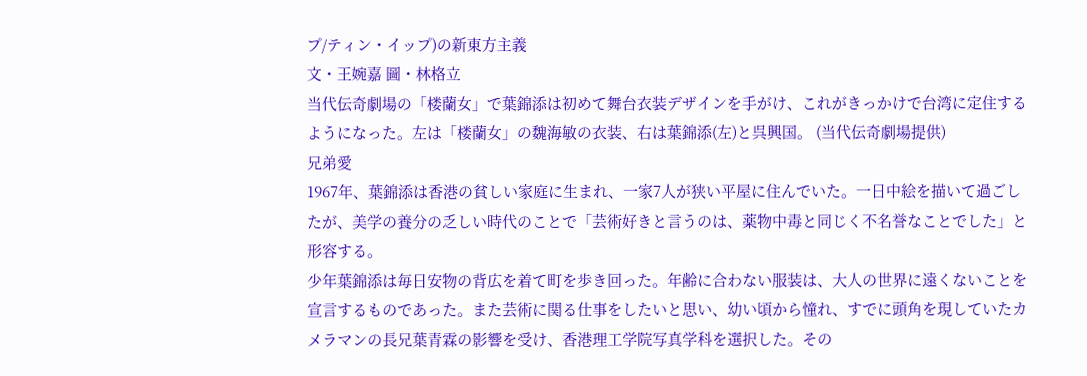プ/ティン・イップ)の新東方主義
文・王婉嘉 圖・林格立
当代伝奇劇場の「楼蘭女」で葉錦添は初めて舞台衣装デザインを手がけ、これがきっかけで台湾に定住するようになった。左は「楼蘭女」の魏海敏の衣装、右は葉錦添(左)と呉興国。 (当代伝奇劇場提供)
兄弟愛
1967年、葉錦添は香港の貧しい家庭に生まれ、一家7人が狭い平屋に住んでいた。一日中絵を描いて過ごしたが、美学の養分の乏しい時代のことで「芸術好きと言うのは、薬物中毒と同じく不名誉なことでした」と形容する。
少年葉錦添は毎日安物の背広を着て町を歩き回った。年齢に合わない服装は、大人の世界に遠くないことを宣言するものであった。また芸術に関る仕事をしたいと思い、幼い頃から憧れ、すでに頭角を現していたカメラマンの長兄葉青霖の影響を受け、香港理工学院写真学科を選択した。その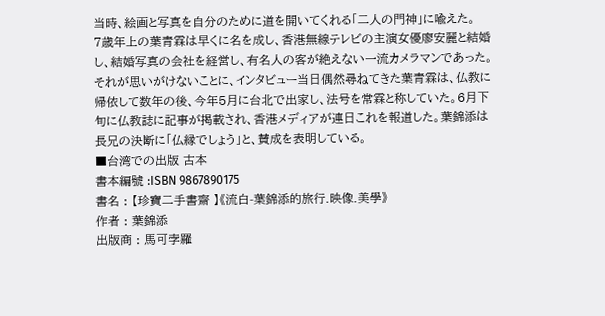当時、絵画と写真を自分のために道を開いてくれる「二人の門神」に喩えた。
7歳年上の葉青霖は早くに名を成し、香港無線テレビの主演女優廖安麗と結婚し、結婚写真の会社を経営し、有名人の客が絶えない一流カメラマンであった。それが思いがけないことに、インタビュー当日偶然尋ねてきた葉青霖は、仏教に帰依して数年の後、今年5月に台北で出家し、法号を常霖と称していた。6月下旬に仏教誌に記事が掲載され、香港メディアが連日これを報道した。葉錦添は長兄の決断に「仏縁でしょう」と、賛成を表明している。
■台湾での出版 古本
書本編號 :ISBN 9867890175
書名 : 【珍寶二手書齋 】《流白-葉錦添的旅行.映像.美學》
作者 : 葉錦添
出版商 : 馬可孛羅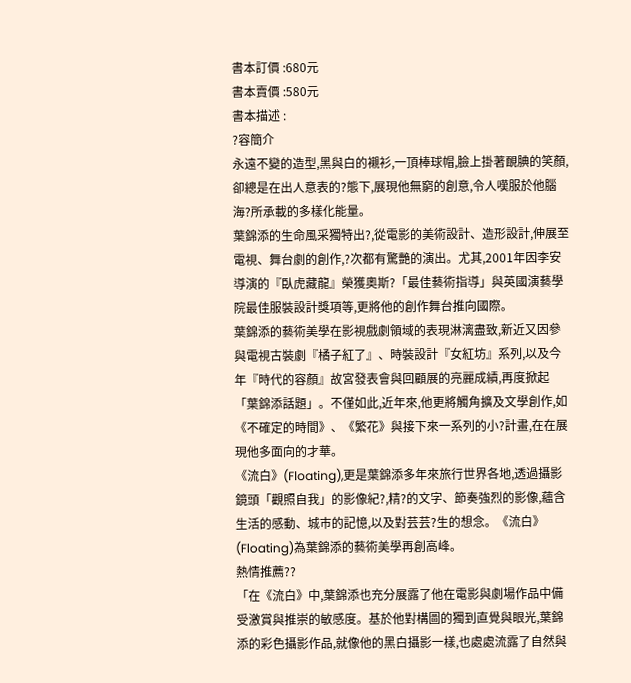書本訂價 :680元
書本賣價 :580元
書本描述 :
?容簡介
永遠不變的造型,黑與白的襯衫,一頂棒球帽,臉上掛著靦腆的笑顏,卻總是在出人意表的?態下,展現他無窮的創意,令人嘆服於他腦海?所承載的多樣化能量。
葉錦添的生命風采獨特出?,從電影的美術設計、造形設計,伸展至電視、舞台劇的創作,?次都有驚艷的演出。尤其,2001年因李安導演的『臥虎藏龍』榮獲奧斯?「最佳藝術指導」與英國演藝學院最佳服裝設計獎項等,更將他的創作舞台推向國際。
葉錦添的藝術美學在影視戲劇領域的表現淋漓盡致,新近又因參與電視古裝劇『橘子紅了』、時裝設計『女紅坊』系列,以及今年『時代的容顏』故宮發表會與回顧展的亮麗成績,再度掀起「葉錦添話題」。不僅如此,近年來,他更將觸角擴及文學創作,如《不確定的時間》、《繁花》與接下來一系列的小?計畫,在在展現他多面向的才華。
《流白》(Floating),更是葉錦添多年來旅行世界各地,透過攝影鏡頭「觀照自我」的影像紀?,精?的文字、節奏強烈的影像,蘊含生活的感動、城市的記憶,以及對芸芸?生的想念。《流白》(Floating)為葉錦添的藝術美學再創高峰。
熱情推薦??
「在《流白》中,葉錦添也充分展露了他在電影與劇場作品中備受激賞與推崇的敏感度。基於他對構圖的獨到直覺與眼光,葉錦添的彩色攝影作品,就像他的黑白攝影一樣,也處處流露了自然與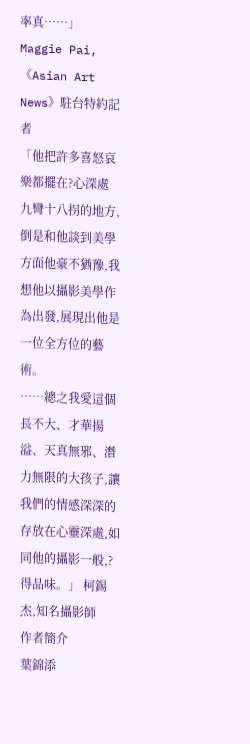率真……」 Maggie Pai,《Asian Art News》駐台特約記者
「他把許多喜怒哀樂都擺在?心深處九彎十八拐的地方,倒是和他談到美學方面他豪不猶豫,我想他以攝影美學作為出發,展現出他是一位全方位的藝術。
……總之我愛這個長不大、才華揚溢、天真無邪、潛力無限的大孩子,讓我們的情感深深的存放在心靈深處,如同他的攝影一般,?得品味。」 柯錫杰,知名攝影師
作者簡介
葉錦添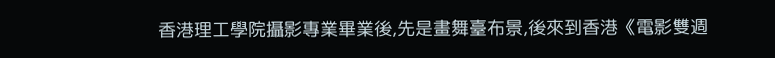香港理工學院攝影專業畢業後,先是畫舞臺布景,後來到香港《電影雙週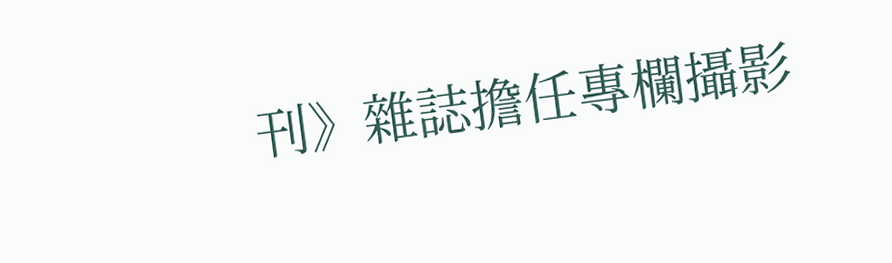刊》雜誌擔任專欄攝影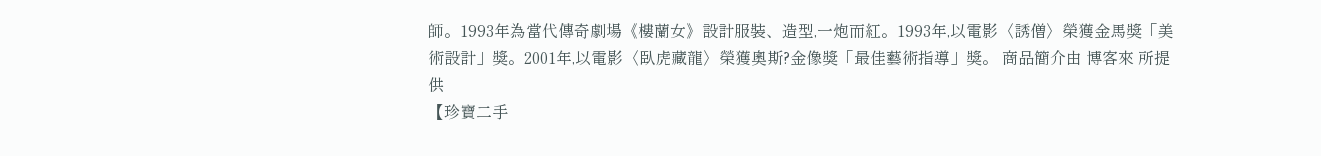師。1993年為當代傳奇劇場《樓蘭女》設計服裝、造型,一炮而紅。1993年,以電影〈誘僧〉榮獲金馬獎「美術設計」獎。2001年,以電影〈臥虎藏龍〉榮獲奧斯?金像獎「最佳藝術指導」獎。 商品簡介由 博客來 所提供
【珍寶二手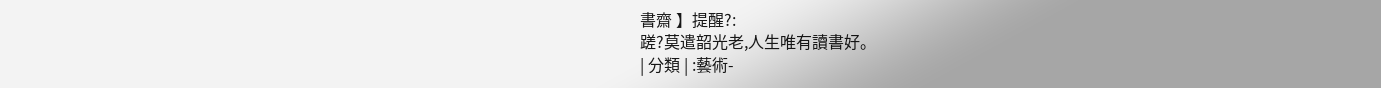書齋 】提醒?:
蹉?莫遣韶光老,人生唯有讀書好。
| 分類 | :藝術-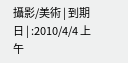攝影/美術 | 到期日 | :2010/4/4 上午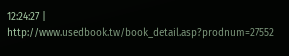12:24:27 |
http://www.usedbook.tw/book_detail.asp?prodnum=27552